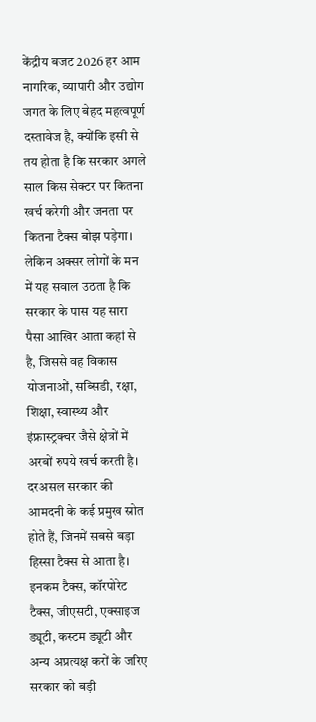केंद्रीय बजट 2026 हर आम नागरिक, व्यापारी और उद्योग जगत के लिए बेहद महत्वपूर्ण दस्तावेज है, क्योंकि इसी से तय होता है कि सरकार अगले साल किस सेक्टर पर कितना खर्च करेगी और जनता पर कितना टैक्स बोझ पड़ेगा। लेकिन अक्सर लोगों के मन में यह सवाल उठता है कि सरकार के पास यह सारा पैसा आखिर आता कहां से है, जिससे वह विकास योजनाओं, सब्सिडी, रक्षा, शिक्षा, स्वास्थ्य और इंफ्रास्ट्रक्चर जैसे क्षेत्रों में अरबों रुपये खर्च करती है। दरअसल सरकार की आमदनी के कई प्रमुख स्रोत होते हैं, जिनमें सबसे बड़ा हिस्सा टैक्स से आता है। इनकम टैक्स, कॉरपोरेट टैक्स, जीएसटी, एक्साइज ड्यूटी, कस्टम ड्यूटी और अन्य अप्रत्यक्ष करों के जरिए सरकार को बड़ी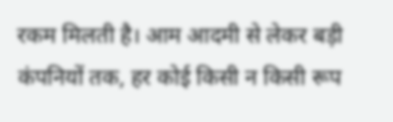रकम मिलती है। आम आदमी से लेकर बड़ी कंपनियों तक, हर कोई किसी न किसी रूप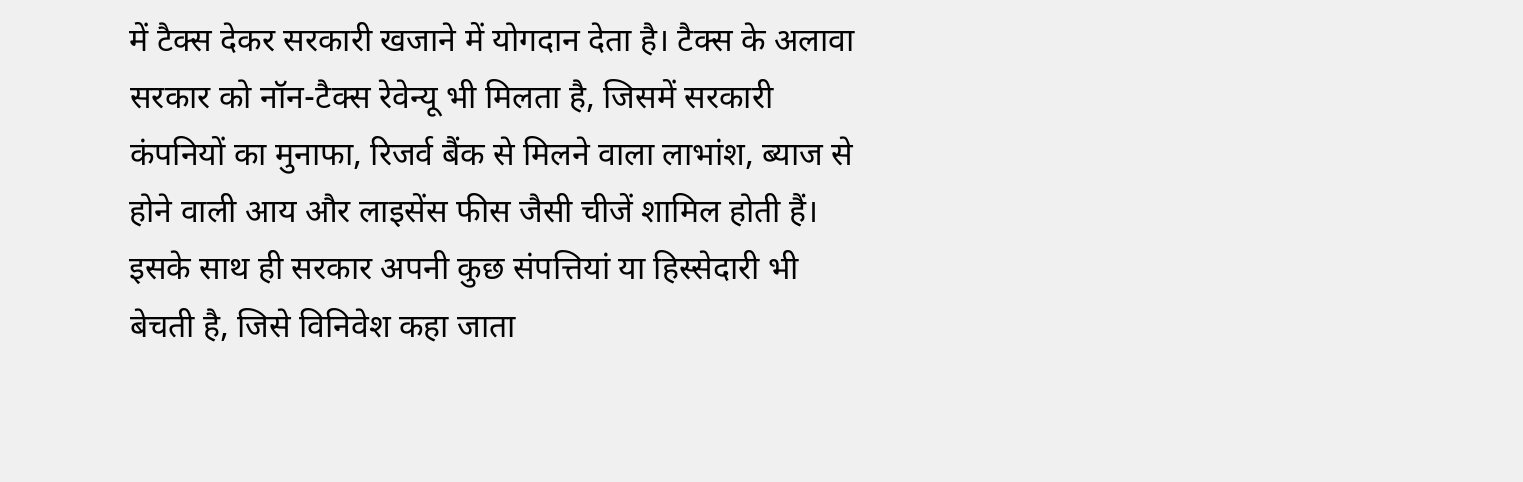में टैक्स देकर सरकारी खजाने में योगदान देता है। टैक्स के अलावा सरकार को नॉन-टैक्स रेवेन्यू भी मिलता है, जिसमें सरकारी कंपनियों का मुनाफा, रिजर्व बैंक से मिलने वाला लाभांश, ब्याज से होने वाली आय और लाइसेंस फीस जैसी चीजें शामिल होती हैं। इसके साथ ही सरकार अपनी कुछ संपत्तियां या हिस्सेदारी भी बेचती है, जिसे विनिवेश कहा जाता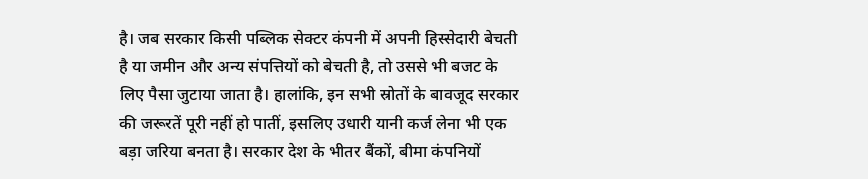है। जब सरकार किसी पब्लिक सेक्टर कंपनी में अपनी हिस्सेदारी बेचती है या जमीन और अन्य संपत्तियों को बेचती है, तो उससे भी बजट के लिए पैसा जुटाया जाता है। हालांकि, इन सभी स्रोतों के बावजूद सरकार की जरूरतें पूरी नहीं हो पातीं, इसलिए उधारी यानी कर्ज लेना भी एक बड़ा जरिया बनता है। सरकार देश के भीतर बैंकों, बीमा कंपनियों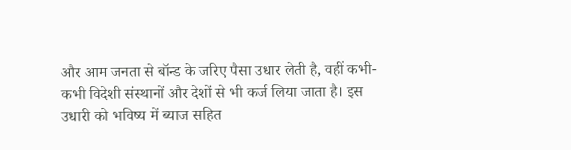और आम जनता से बॉन्ड के जरिए पैसा उधार लेती है, वहीं कभी-कभी विदेशी संस्थानों और देशों से भी कर्ज लिया जाता है। इस उधारी को भविष्य में ब्याज सहित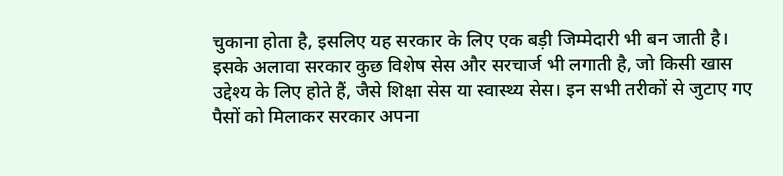चुकाना होता है, इसलिए यह सरकार के लिए एक बड़ी जिम्मेदारी भी बन जाती है। इसके अलावा सरकार कुछ विशेष सेस और सरचार्ज भी लगाती है, जो किसी खास उद्देश्य के लिए होते हैं, जैसे शिक्षा सेस या स्वास्थ्य सेस। इन सभी तरीकों से जुटाए गए पैसों को मिलाकर सरकार अपना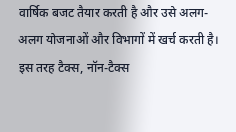वार्षिक बजट तैयार करती है और उसे अलग-अलग योजनाओं और विभागों में खर्च करती है। इस तरह टैक्स, नॉन-टैक्स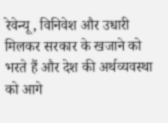रेवेन्यू, विनिवेश और उधारी मिलकर सरकार के खजाने को भरते हैं और देश की अर्थव्यवस्था को आगे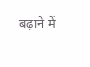बढ़ाने में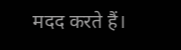मदद करते हैं।